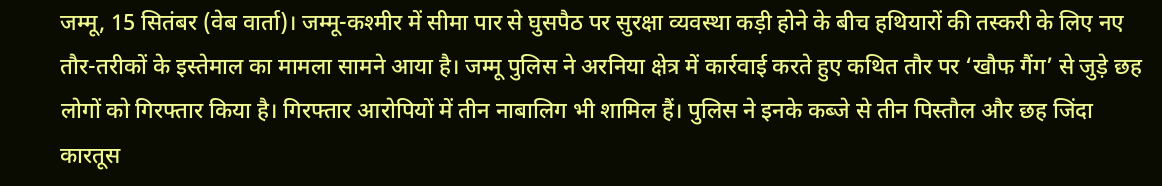जम्मू, 15 सितंबर (वेब वार्ता)। जम्मू-कश्मीर में सीमा पार से घुसपैठ पर सुरक्षा व्यवस्था कड़ी होने के बीच हथियारों की तस्करी के लिए नए तौर-तरीकों के इस्तेमाल का मामला सामने आया है। जम्मू पुलिस ने अरनिया क्षेत्र में कार्रवाई करते हुए कथित तौर पर ‘खौफ गैंग’ से जुड़े छह लोगों को गिरफ्तार किया है। गिरफ्तार आरोपियों में तीन नाबालिग भी शामिल हैं। पुलिस ने इनके कब्जे से तीन पिस्तौल और छह जिंदा कारतूस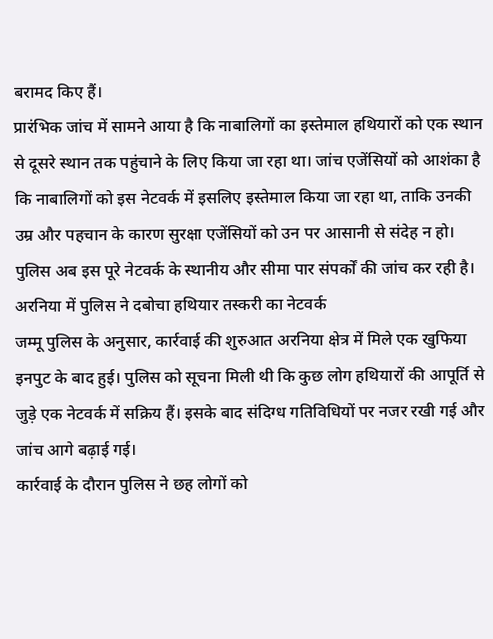बरामद किए हैं।
प्रारंभिक जांच में सामने आया है कि नाबालिगों का इस्तेमाल हथियारों को एक स्थान से दूसरे स्थान तक पहुंचाने के लिए किया जा रहा था। जांच एजेंसियों को आशंका है कि नाबालिगों को इस नेटवर्क में इसलिए इस्तेमाल किया जा रहा था, ताकि उनकी उम्र और पहचान के कारण सुरक्षा एजेंसियों को उन पर आसानी से संदेह न हो।
पुलिस अब इस पूरे नेटवर्क के स्थानीय और सीमा पार संपर्कों की जांच कर रही है।
अरनिया में पुलिस ने दबोचा हथियार तस्करी का नेटवर्क
जम्मू पुलिस के अनुसार, कार्रवाई की शुरुआत अरनिया क्षेत्र में मिले एक खुफिया इनपुट के बाद हुई। पुलिस को सूचना मिली थी कि कुछ लोग हथियारों की आपूर्ति से जुड़े एक नेटवर्क में सक्रिय हैं। इसके बाद संदिग्ध गतिविधियों पर नजर रखी गई और जांच आगे बढ़ाई गई।
कार्रवाई के दौरान पुलिस ने छह लोगों को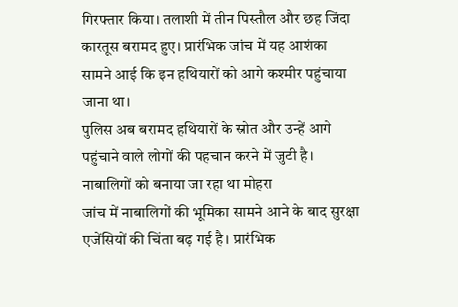गिरफ्तार किया। तलाशी में तीन पिस्तौल और छह जिंदा कारतूस बरामद हुए। प्रारंभिक जांच में यह आशंका सामने आई कि इन हथियारों को आगे कश्मीर पहुंचाया जाना था।
पुलिस अब बरामद हथियारों के स्रोत और उन्हें आगे पहुंचाने वाले लोगों की पहचान करने में जुटी है।
नाबालिगों को बनाया जा रहा था मोहरा
जांच में नाबालिगों की भूमिका सामने आने के बाद सुरक्षा एजेंसियों की चिंता बढ़ गई है। प्रारंभिक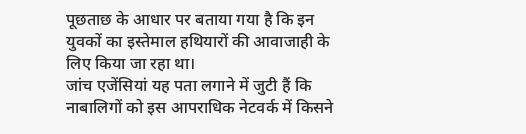पूछताछ के आधार पर बताया गया है कि इन युवकों का इस्तेमाल हथियारों की आवाजाही के लिए किया जा रहा था।
जांच एजेंसियां यह पता लगाने में जुटी हैं कि नाबालिगों को इस आपराधिक नेटवर्क में किसने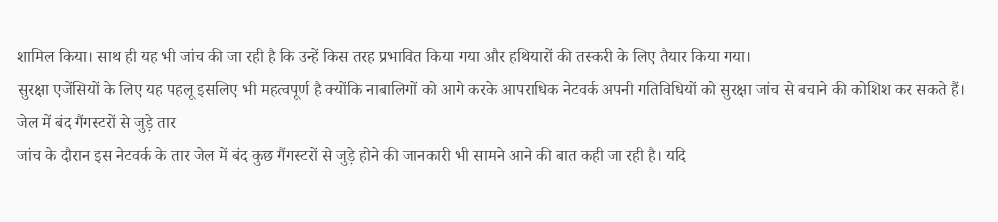शामिल किया। साथ ही यह भी जांच की जा रही है कि उन्हें किस तरह प्रभावित किया गया और हथियारों की तस्करी के लिए तैयार किया गया।
सुरक्षा एजेंसियों के लिए यह पहलू इसलिए भी महत्वपूर्ण है क्योंकि नाबालिगों को आगे करके आपराधिक नेटवर्क अपनी गतिविधियों को सुरक्षा जांच से बचाने की कोशिश कर सकते हैं।
जेल में बंद गैंगस्टरों से जुड़े तार
जांच के दौरान इस नेटवर्क के तार जेल में बंद कुछ गैंगस्टरों से जुड़े होने की जानकारी भी सामने आने की बात कही जा रही है। यदि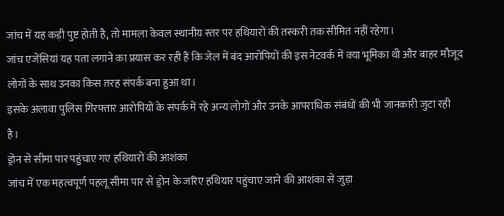जांच में यह कड़ी पुष्ट होती है, तो मामला केवल स्थानीय स्तर पर हथियारों की तस्करी तक सीमित नहीं रहेगा।
जांच एजेंसियां यह पता लगाने का प्रयास कर रही हैं कि जेल में बंद आरोपियों की इस नेटवर्क में क्या भूमिका थी और बाहर मौजूद लोगों के साथ उनका किस तरह संपर्क बना हुआ था।
इसके अलावा पुलिस गिरफ्तार आरोपियों के संपर्क में रहे अन्य लोगों और उनके आपराधिक संबंधों की भी जानकारी जुटा रही है।
ड्रोन से सीमा पार पहुंचाए गए हथियारों की आशंका
जांच में एक महत्वपूर्ण पहलू सीमा पार से ड्रोन के जरिए हथियार पहुंचाए जाने की आशंका से जुड़ा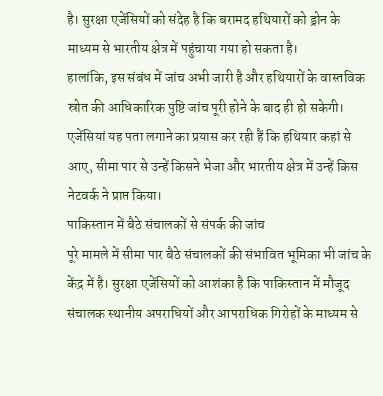है। सुरक्षा एजेंसियों को संदेह है कि बरामद हथियारों को ड्रोन के माध्यम से भारतीय क्षेत्र में पहुंचाया गया हो सकता है।
हालांकि, इस संबंध में जांच अभी जारी है और हथियारों के वास्तविक स्रोत की आधिकारिक पुष्टि जांच पूरी होने के बाद ही हो सकेगी।
एजेंसियां यह पता लगाने का प्रयास कर रही हैं कि हथियार कहां से आए, सीमा पार से उन्हें किसने भेजा और भारतीय क्षेत्र में उन्हें किस नेटवर्क ने प्राप्त किया।
पाकिस्तान में बैठे संचालकों से संपर्क की जांच
पूरे मामले में सीमा पार बैठे संचालकों की संभावित भूमिका भी जांच के केंद्र में है। सुरक्षा एजेंसियों को आशंका है कि पाकिस्तान में मौजूद संचालक स्थानीय अपराधियों और आपराधिक गिरोहों के माध्यम से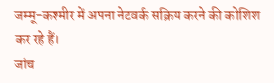जम्मू-कश्मीर में अपना नेटवर्क सक्रिय करने की कोशिश कर रहे हैं।
जांच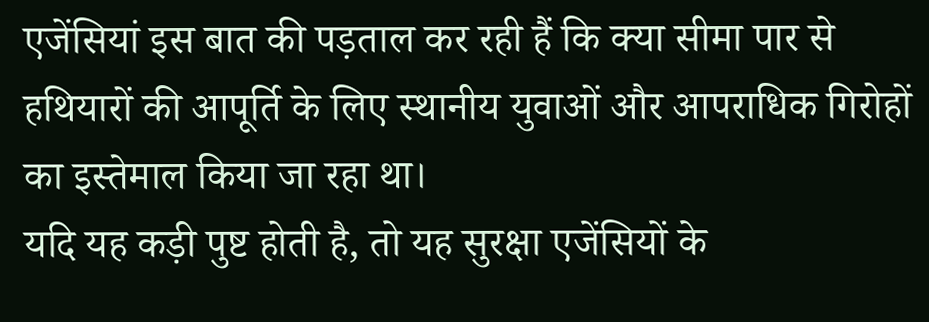एजेंसियां इस बात की पड़ताल कर रही हैं कि क्या सीमा पार से हथियारों की आपूर्ति के लिए स्थानीय युवाओं और आपराधिक गिरोहों का इस्तेमाल किया जा रहा था।
यदि यह कड़ी पुष्ट होती है, तो यह सुरक्षा एजेंसियों के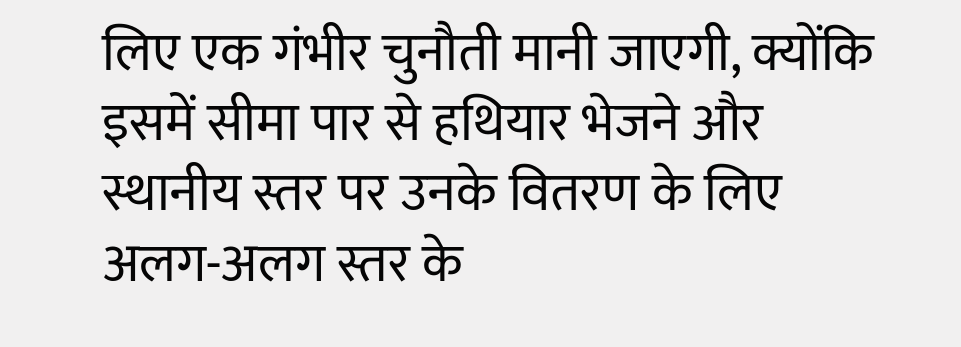लिए एक गंभीर चुनौती मानी जाएगी, क्योंकि इसमें सीमा पार से हथियार भेजने और स्थानीय स्तर पर उनके वितरण के लिए अलग-अलग स्तर के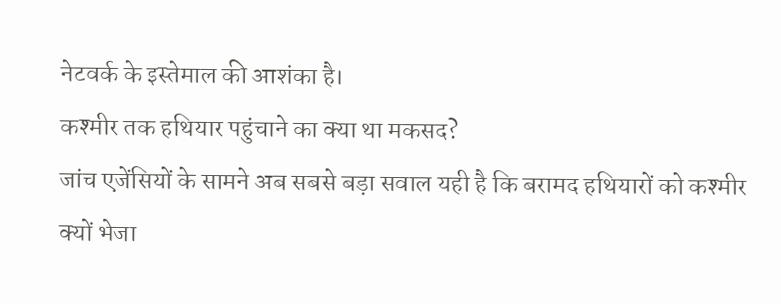नेटवर्क के इस्तेमाल की आशंका है।
कश्मीर तक हथियार पहुंचाने का क्या था मकसद?
जांच एजेंसियों के सामने अब सबसे बड़ा सवाल यही है कि बरामद हथियारों को कश्मीर क्यों भेजा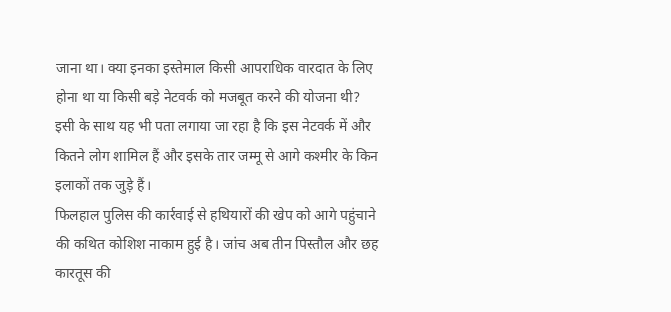जाना था। क्या इनका इस्तेमाल किसी आपराधिक वारदात के लिए होना था या किसी बड़े नेटवर्क को मजबूत करने की योजना थी?
इसी के साथ यह भी पता लगाया जा रहा है कि इस नेटवर्क में और कितने लोग शामिल हैं और इसके तार जम्मू से आगे कश्मीर के किन इलाकों तक जुड़े हैं।
फिलहाल पुलिस की कार्रवाई से हथियारों की खेप को आगे पहुंचाने की कथित कोशिश नाकाम हुई है। जांच अब तीन पिस्तौल और छह कारतूस की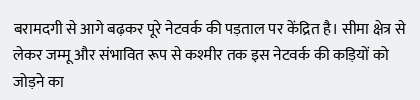बरामदगी से आगे बढ़कर पूरे नेटवर्क की पड़ताल पर केंद्रित है। सीमा क्षेत्र से लेकर जम्मू और संभावित रूप से कश्मीर तक इस नेटवर्क की कड़ियों को जोड़ने का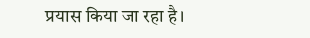प्रयास किया जा रहा है।